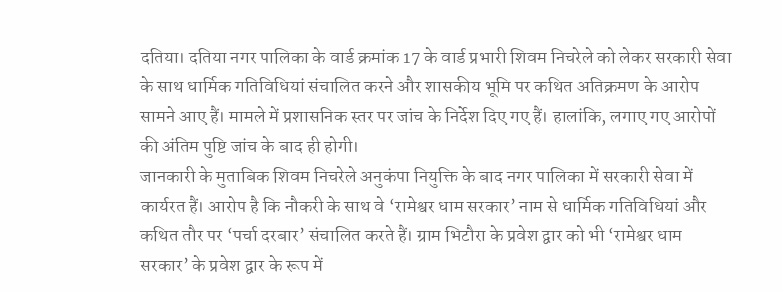दतिया। दतिया नगर पालिका के वार्ड क्रमांक 17 के वार्ड प्रभारी शिवम निचरेले को लेकर सरकारी सेवा के साथ धार्मिक गतिविधियां संचालित करने और शासकीय भूमि पर कथित अतिक्रमण के आरोप सामने आए हैं। मामले में प्रशासनिक स्तर पर जांच के निर्देश दिए गए हैं। हालांकि, लगाए गए आरोपों की अंतिम पुष्टि जांच के बाद ही होगी।
जानकारी के मुताबिक शिवम निचरेले अनुकंपा नियुक्ति के बाद नगर पालिका में सरकारी सेवा में कार्यरत हैं। आरोप है कि नौकरी के साथ वे ‘रामेश्वर धाम सरकार’ नाम से धार्मिक गतिविधियां और कथित तौर पर ‘पर्चा दरबार’ संचालित करते हैं। ग्राम भिटौरा के प्रवेश द्वार को भी ‘रामेश्वर धाम सरकार’ के प्रवेश द्वार के रूप में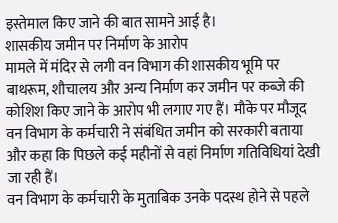इस्तेमाल किए जाने की बात सामने आई है।
शासकीय जमीन पर निर्माण के आरोप
मामले में मंदिर से लगी वन विभाग की शासकीय भूमि पर बाथरूम, शौचालय और अन्य निर्माण कर जमीन पर कब्जे की कोशिश किए जाने के आरोप भी लगाए गए हैं। मौके पर मौजूद वन विभाग के कर्मचारी ने संबंधित जमीन को सरकारी बताया और कहा कि पिछले कई महीनों से वहां निर्माण गतिविधियां देखी जा रही हैं।
वन विभाग के कर्मचारी के मुताबिक उनके पदस्थ होने से पहले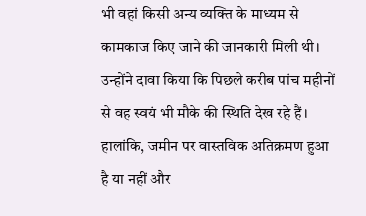भी वहां किसी अन्य व्यक्ति के माध्यम से कामकाज किए जाने की जानकारी मिली थी। उन्होंने दावा किया कि पिछले करीब पांच महीनों से वह स्वयं भी मौके की स्थिति देख रहे हैं।
हालांकि, जमीन पर वास्तविक अतिक्रमण हुआ है या नहीं और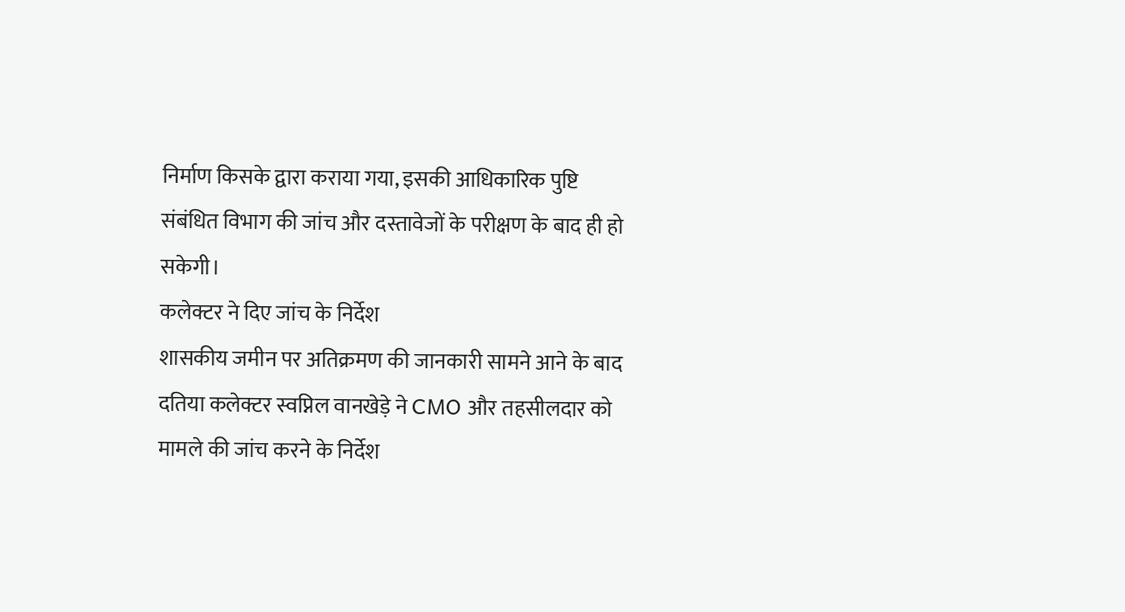निर्माण किसके द्वारा कराया गया, इसकी आधिकारिक पुष्टि संबंधित विभाग की जांच और दस्तावेजों के परीक्षण के बाद ही हो सकेगी।
कलेक्टर ने दिए जांच के निर्देश
शासकीय जमीन पर अतिक्रमण की जानकारी सामने आने के बाद दतिया कलेक्टर स्वप्निल वानखेड़े ने CMO और तहसीलदार को मामले की जांच करने के निर्देश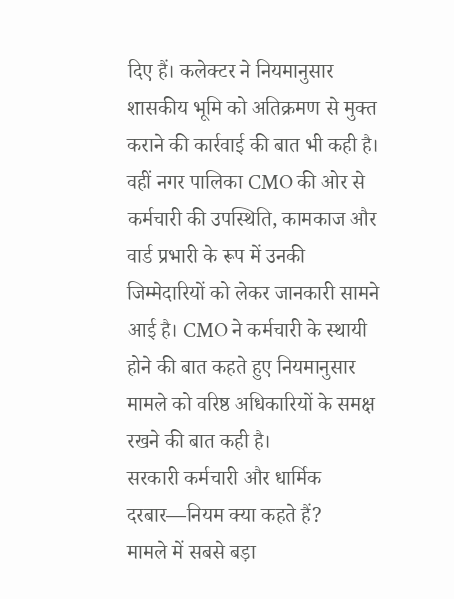दिए हैं। कलेक्टर ने नियमानुसार शासकीय भूमि को अतिक्रमण से मुक्त कराने की कार्रवाई की बात भी कही है।
वहीं नगर पालिका CMO की ओर से कर्मचारी की उपस्थिति, कामकाज और वार्ड प्रभारी के रूप में उनकी जिम्मेदारियों को लेकर जानकारी सामने आई है। CMO ने कर्मचारी के स्थायी होने की बात कहते हुए नियमानुसार मामले को वरिष्ठ अधिकारियों के समक्ष रखने की बात कही है।
सरकारी कर्मचारी और धार्मिक दरबार—नियम क्या कहते हैं?
मामले में सबसे बड़ा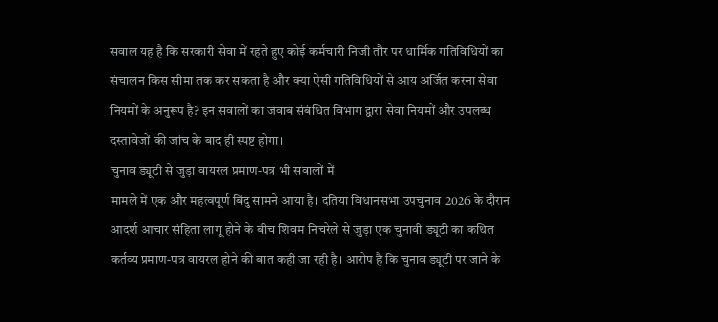सवाल यह है कि सरकारी सेवा में रहते हुए कोई कर्मचारी निजी तौर पर धार्मिक गतिविधियों का संचालन किस सीमा तक कर सकता है और क्या ऐसी गतिविधियों से आय अर्जित करना सेवा नियमों के अनुरूप है? इन सवालों का जवाब संबंधित विभाग द्वारा सेवा नियमों और उपलब्ध दस्तावेजों की जांच के बाद ही स्पष्ट होगा।
चुनाव ड्यूटी से जुड़ा वायरल प्रमाण-पत्र भी सवालों में
मामले में एक और महत्वपूर्ण बिंदु सामने आया है। दतिया विधानसभा उपचुनाव 2026 के दौरान आदर्श आचार संहिता लागू होने के बीच शिवम निचरेले से जुड़ा एक चुनावी ड्यूटी का कथित कर्तव्य प्रमाण-पत्र वायरल होने की बात कही जा रही है। आरोप है कि चुनाव ड्यूटी पर जाने के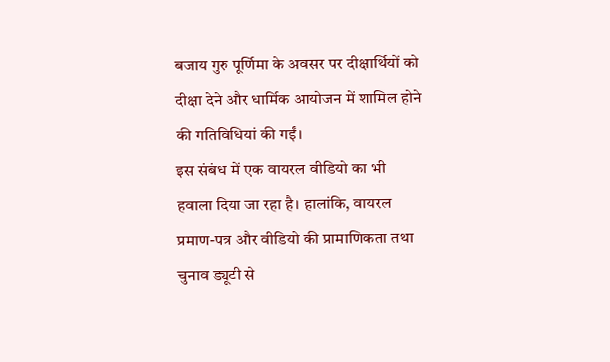बजाय गुरु पूर्णिमा के अवसर पर दीक्षार्थियों को दीक्षा देने और धार्मिक आयोजन में शामिल होने की गतिविधियां की गईं।
इस संबंध में एक वायरल वीडियो का भी हवाला दिया जा रहा है। हालांकि, वायरल प्रमाण-पत्र और वीडियो की प्रामाणिकता तथा चुनाव ड्यूटी से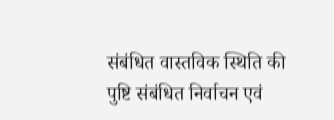संबंधित वास्तविक स्थिति की पुष्टि संबंधित निर्वाचन एवं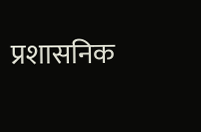प्रशासनिक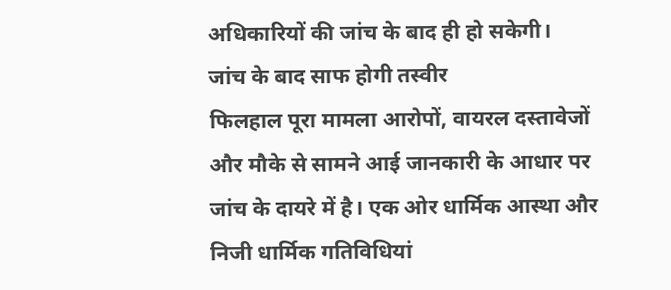अधिकारियों की जांच के बाद ही हो सकेगी।
जांच के बाद साफ होगी तस्वीर
फिलहाल पूरा मामला आरोपों, वायरल दस्तावेजों और मौके से सामने आई जानकारी के आधार पर जांच के दायरे में है। एक ओर धार्मिक आस्था और निजी धार्मिक गतिविधियां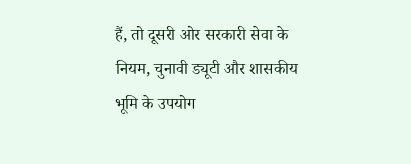हैं, तो दूसरी ओर सरकारी सेवा के नियम, चुनावी ड्यूटी और शासकीय भूमि के उपयोग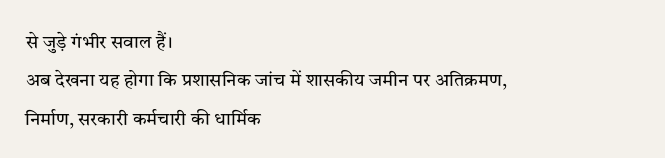से जुड़े गंभीर सवाल हैं।
अब देखना यह होगा कि प्रशासनिक जांच में शासकीय जमीन पर अतिक्रमण, निर्माण, सरकारी कर्मचारी की धार्मिक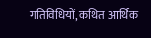गतिविधियों, कथित आर्थिक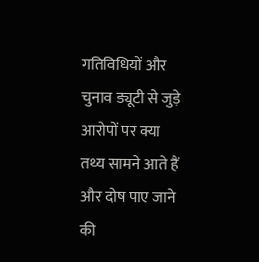गतिविधियों और चुनाव ड्यूटी से जुड़े आरोपों पर क्या तथ्य सामने आते हैं और दोष पाए जाने की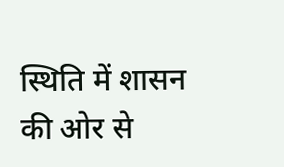स्थिति में शासन की ओर से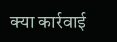क्या कार्रवाई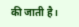की जाती है।